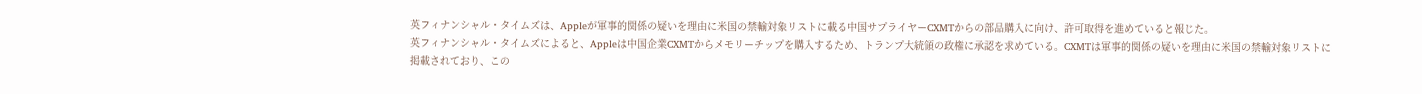英フィナンシャル・タイムズは、Appleが軍事的関係の疑いを理由に米国の禁輸対象リストに載る中国サプライヤーCXMTからの部品購入に向け、許可取得を進めていると報じた。
英フィナンシャル・タイムズによると、Appleは中国企業CXMTからメモリーチップを購入するため、トランプ大統領の政権に承認を求めている。CXMTは軍事的関係の疑いを理由に米国の禁輸対象リストに掲載されており、この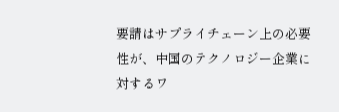要請はサプライチェーン上の必要性が、中国のテクノロジー企業に対するワ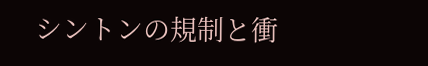シントンの規制と衝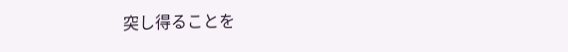突し得ることを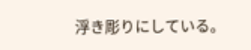浮き彫りにしている。